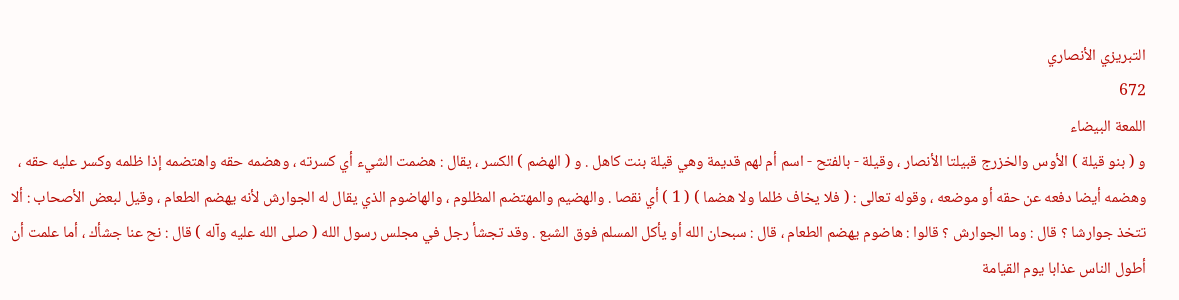التبريزي الأنصاري
672
اللمعة البيضاء
و ( بنو قيلة ) الأوس والخزرج قبيلتا الأنصار ، وقيلة - بالفتح - اسم أم لهم قديمة وهي قيلة بنت كاهل . و ( الهضم ) الكسر ، يقال : هضمت الشيء أي كسرته ، وهضمه حقه واهتضمه إذا ظلمه وكسر عليه حقه ، وهضمه أيضا دفعه عن حقه أو موضعه ، وقوله تعالى : ( فلا يخاف ظلما ولا هضما ) ( 1 ) أي نقصا . والهضيم والمهتضم المظلوم ، والهاضوم الذي يقال له الجوارش لأنه يهضم الطعام ، وقيل لبعض الأصحاب : ألا تتخذ جوارشا ؟ قال : وما الجوارش ؟ قالوا : هاضوم يهضم الطعام ، قال : سبحان الله أو يأكل المسلم فوق الشبع . وقد تجشأ رجل في مجلس رسول الله ( صلى الله عليه وآله ) قال : نح عنا جشأك ، أما علمت أن أطول الناس عذابا يوم القيامة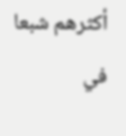أكثرهم شبعا في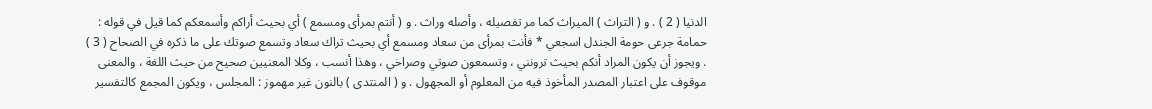الدنيا ( 2 ) . و ( التراث ) الميراث كما مر تفصيله ، وأصله وراث . و ( أنتم بمرأى ومسمع ) أي بحيث أراكم وأسمعكم كما قيل في قوله : حمامة جرعى حومة الجندل اسجعي * فأنت بمرأى من سعاد ومسمع أي بحيث تراك سعاد وتسمع صوتك على ما ذكره في الصحاح ( 3 ) . ويجوز أن يكون المراد أنكم بحيث ترونني ، وتسمعون صوتي وصراخي ، وهذا أنسب ، وكلا المعنيين صحيح من حيث اللغة ، والمعنى موقوف على اعتبار المصدر المأخوذ فيه من المعلوم أو المجهول . و ( المنتدى ) بالنون غير مهموز : المجلس ، ويكون المجمع كالتفسير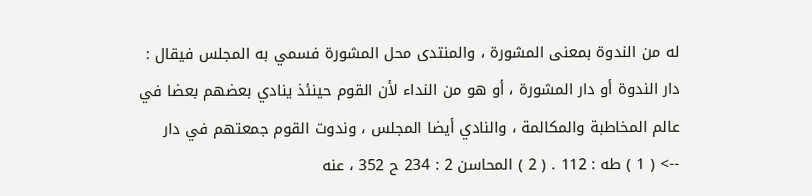له من الندوة بمعنى المشورة ، والمنتدى محل المشورة فسمي به المجلس فيقال : دار الندوة أو دار المشورة ، أو هو من النداء لأن القوم حينئذ ينادي بعضهم بعضا في عالم المخاطبة والمكالمة ، والنادي أيضا المجلس ، وندوت القوم جمعتهم في دار
--> ( 1 ) طه : 112 . ( 2 ) المحاسن 2 : 234 ح 352 ، عنه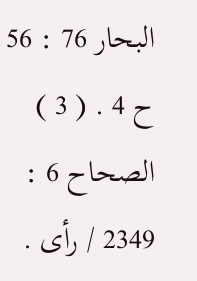البحار 76 : 56 ح 4 . ( 3 ) الصحاح 6 : 2349 / رأى .